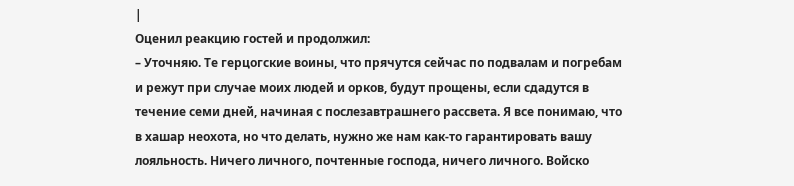|
Оценил реакцию гостей и продолжил:
– Уточняю. Те герцогские воины, что прячутся сейчас по подвалам и погребам и режут при случае моих людей и орков, будут прощены, если сдадутся в течение семи дней, начиная с послезавтрашнего рассвета. Я все понимаю, что в хашар неохота, но что делать, нужно же нам как-то гарантировать вашу лояльность. Ничего личного, почтенные господа, ничего личного. Войско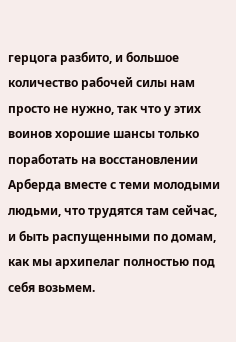герцога разбито, и большое количество рабочей силы нам просто не нужно, так что у этих воинов хорошие шансы только поработать на восстановлении Арберда вместе с теми молодыми людьми, что трудятся там сейчас, и быть распущенными по домам, как мы архипелаг полностью под себя возьмем.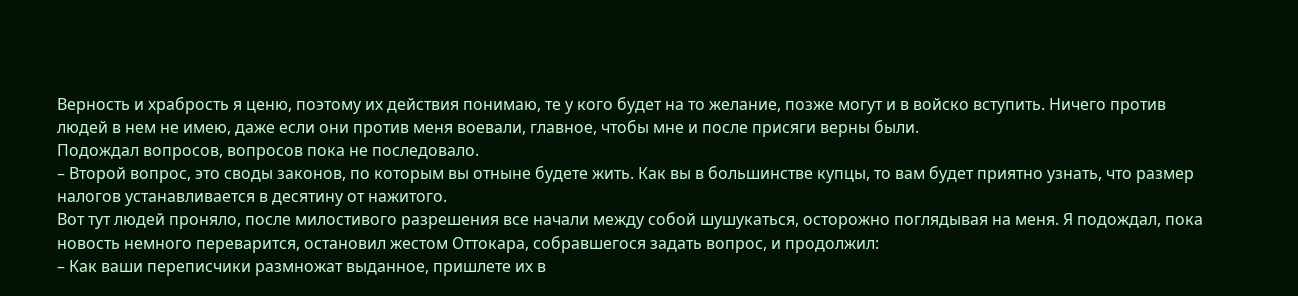Верность и храбрость я ценю, поэтому их действия понимаю, те у кого будет на то желание, позже могут и в войско вступить. Ничего против людей в нем не имею, даже если они против меня воевали, главное, чтобы мне и после присяги верны были.
Подождал вопросов, вопросов пока не последовало.
– Второй вопрос, это своды законов, по которым вы отныне будете жить. Как вы в большинстве купцы, то вам будет приятно узнать, что размер налогов устанавливается в десятину от нажитого.
Вот тут людей проняло, после милостивого разрешения все начали между собой шушукаться, осторожно поглядывая на меня. Я подождал, пока новость немного переварится, остановил жестом Оттокара, собравшегося задать вопрос, и продолжил:
– Как ваши переписчики размножат выданное, пришлете их в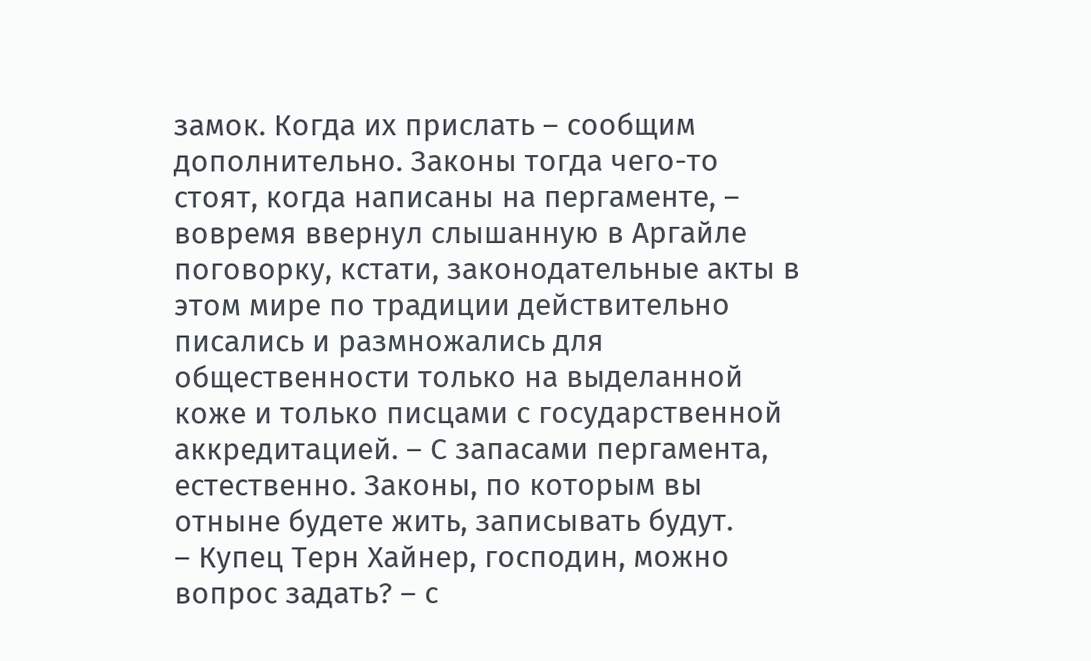замок. Когда их прислать – сообщим дополнительно. Законы тогда чего-то стоят, когда написаны на пергаменте, – вовремя ввернул слышанную в Аргайле поговорку, кстати, законодательные акты в этом мире по традиции действительно писались и размножались для общественности только на выделанной коже и только писцами с государственной аккредитацией. – С запасами пергамента, естественно. Законы, по которым вы отныне будете жить, записывать будут.
– Купец Терн Хайнер, господин, можно вопрос задать? – с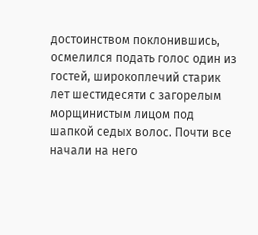достоинством поклонившись, осмелился подать голос один из гостей, широкоплечий старик лет шестидесяти с загорелым морщинистым лицом под шапкой седых волос. Почти все начали на него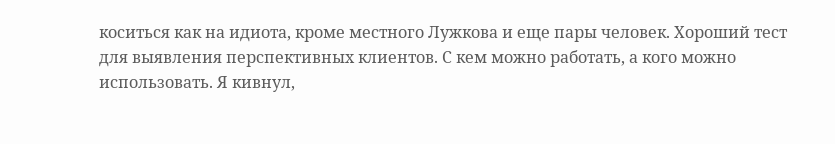коситься как на идиота, кроме местного Лужкова и еще пары человек. Хороший тест для выявления перспективных клиентов. С кем можно работать, а кого можно использовать. Я кивнул,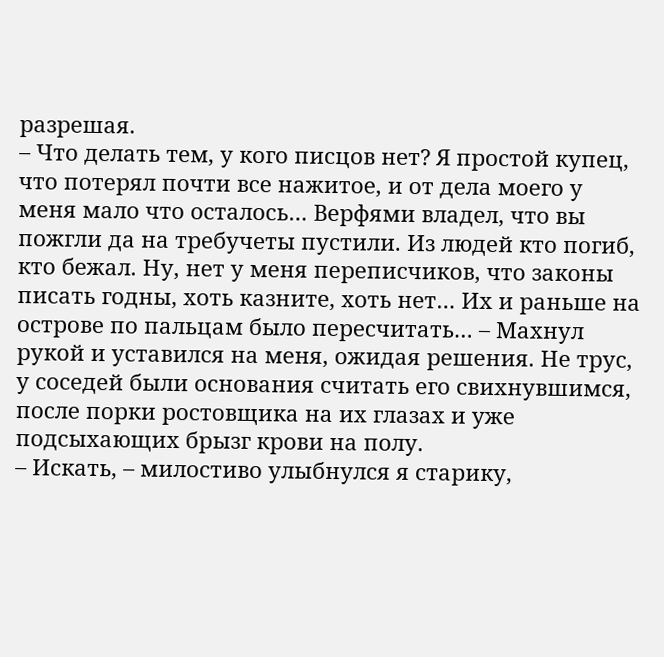разрешая.
– Что делать тем, у кого писцов нет? Я простой купец, что потерял почти все нажитое, и от дела моего у меня мало что осталось… Верфями владел, что вы пожгли да на требучеты пустили. Из людей кто погиб, кто бежал. Ну, нет у меня переписчиков, что законы писать годны, хоть казните, хоть нет… Их и раньше на острове по пальцам было пересчитать… – Махнул рукой и уставился на меня, ожидая решения. Не трус, у соседей были основания считать его свихнувшимся, после порки ростовщика на их глазах и уже подсыхающих брызг крови на полу.
– Искать, – милостиво улыбнулся я старику,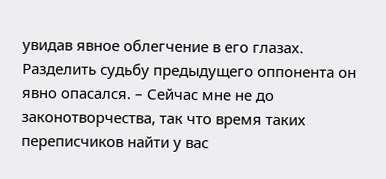увидав явное облегчение в его глазах. Разделить судьбу предыдущего оппонента он явно опасался. – Сейчас мне не до законотворчества, так что время таких переписчиков найти у вас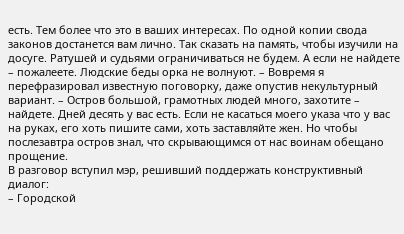есть. Тем более что это в ваших интересах. По одной копии свода законов достанется вам лично. Так сказать на память, чтобы изучили на досуге. Ратушей и судьями ограничиваться не будем. А если не найдете – пожалеете. Людские беды орка не волнуют. – Вовремя я перефразировал известную поговорку, даже опустив некультурный вариант. – Остров большой, грамотных людей много, захотите – найдете. Дней десять у вас есть. Если не касаться моего указа что у вас на руках, его хоть пишите сами, хоть заставляйте жен. Но чтобы послезавтра остров знал, что скрывающимся от нас воинам обещано прощение.
В разговор вступил мэр, решивший поддержать конструктивный диалог:
– Городской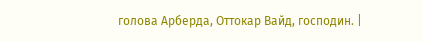голова Арберда, Оттокар Вайд, господин. |